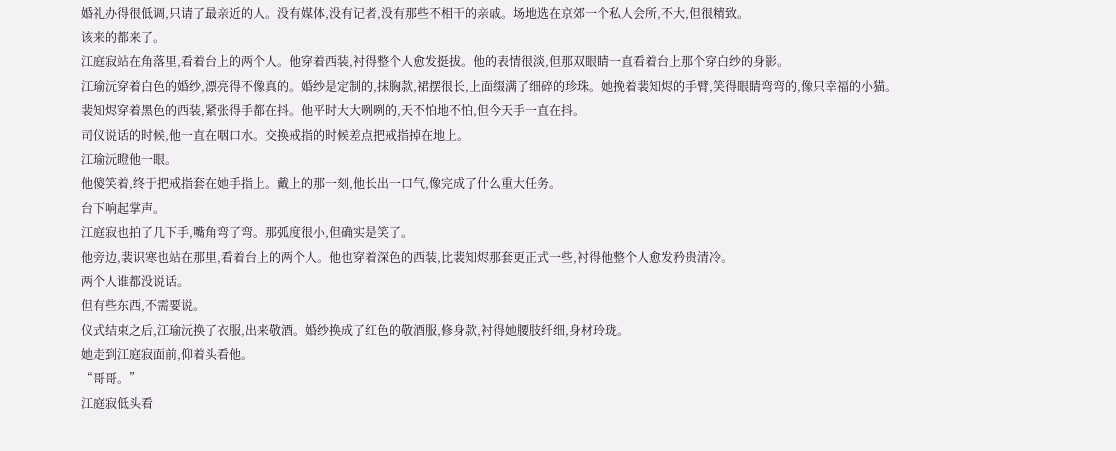婚礼办得很低调,只请了最亲近的人。没有媒体,没有记者,没有那些不相干的亲戚。场地选在京郊一个私人会所,不大,但很精致。
该来的都来了。
江庭寂站在角落里,看着台上的两个人。他穿着西装,衬得整个人愈发挺拔。他的表情很淡,但那双眼睛一直看着台上那个穿白纱的身影。
江瑜沅穿着白色的婚纱,漂亮得不像真的。婚纱是定制的,抹胸款,裙摆很长,上面缀满了细碎的珍珠。她挽着裴知烬的手臂,笑得眼睛弯弯的,像只幸福的小猫。
裴知烬穿着黑色的西装,紧张得手都在抖。他平时大大咧咧的,天不怕地不怕,但今天手一直在抖。
司仪说话的时候,他一直在咽口水。交换戒指的时候差点把戒指掉在地上。
江瑜沅瞪他一眼。
他傻笑着,终于把戒指套在她手指上。戴上的那一刻,他长出一口气,像完成了什么重大任务。
台下响起掌声。
江庭寂也拍了几下手,嘴角弯了弯。那弧度很小,但确实是笑了。
他旁边,裴识寒也站在那里,看着台上的两个人。他也穿着深色的西装,比裴知烬那套更正式一些,衬得他整个人愈发矜贵清冷。
两个人谁都没说话。
但有些东西,不需要说。
仪式结束之后,江瑜沅换了衣服,出来敬酒。婚纱换成了红色的敬酒服,修身款,衬得她腰肢纤细,身材玲珑。
她走到江庭寂面前,仰着头看他。
“哥哥。”
江庭寂低头看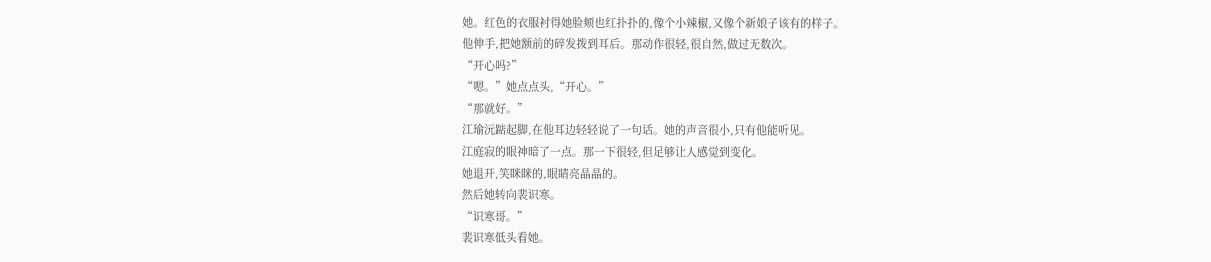她。红色的衣服衬得她脸颊也红扑扑的,像个小辣椒,又像个新娘子该有的样子。
他伸手,把她额前的碎发拨到耳后。那动作很轻,很自然,做过无数次。
“开心吗?”
“嗯。”她点点头,“开心。”
“那就好。”
江瑜沅踮起脚,在他耳边轻轻说了一句话。她的声音很小,只有他能听见。
江庭寂的眼神暗了一点。那一下很轻,但足够让人感觉到变化。
她退开,笑眯眯的,眼睛亮晶晶的。
然后她转向裴识寒。
“识寒哥。”
裴识寒低头看她。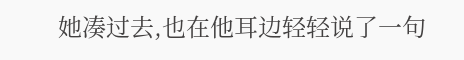她凑过去,也在他耳边轻轻说了一句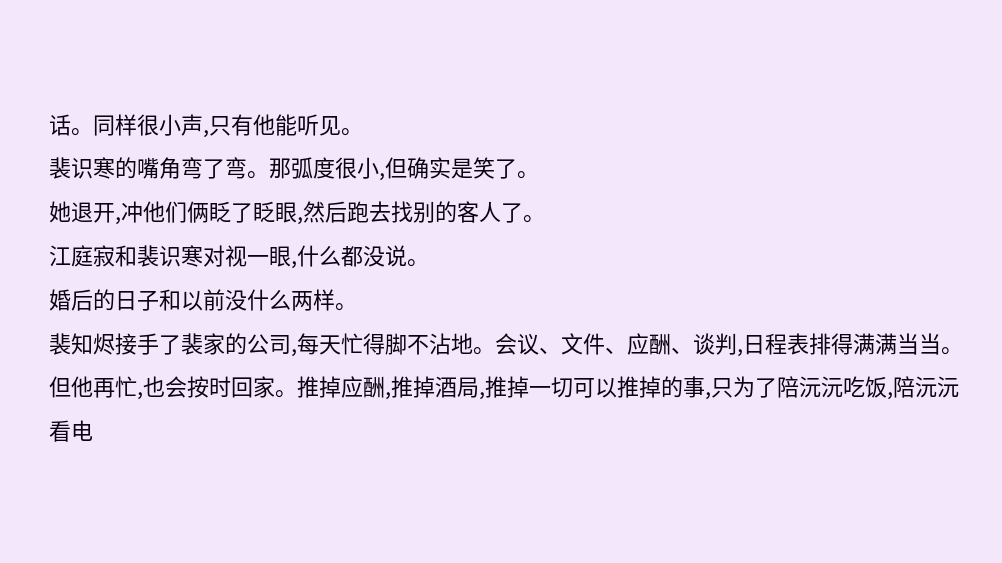话。同样很小声,只有他能听见。
裴识寒的嘴角弯了弯。那弧度很小,但确实是笑了。
她退开,冲他们俩眨了眨眼,然后跑去找别的客人了。
江庭寂和裴识寒对视一眼,什么都没说。
婚后的日子和以前没什么两样。
裴知烬接手了裴家的公司,每天忙得脚不沾地。会议、文件、应酬、谈判,日程表排得满满当当。
但他再忙,也会按时回家。推掉应酬,推掉酒局,推掉一切可以推掉的事,只为了陪沅沅吃饭,陪沅沅看电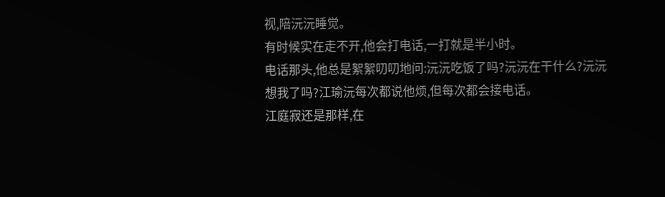视,陪沅沅睡觉。
有时候实在走不开,他会打电话,一打就是半小时。
电话那头,他总是絮絮叨叨地问:沅沅吃饭了吗?沅沅在干什么?沅沅想我了吗?江瑜沅每次都说他烦,但每次都会接电话。
江庭寂还是那样,在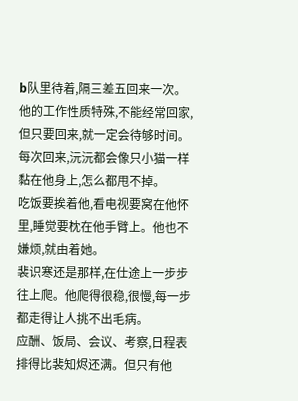b队里待着,隔三差五回来一次。
他的工作性质特殊,不能经常回家,但只要回来,就一定会待够时间。每次回来,沅沅都会像只小猫一样黏在他身上,怎么都甩不掉。
吃饭要挨着他,看电视要窝在他怀里,睡觉要枕在他手臂上。他也不嫌烦,就由着她。
裴识寒还是那样,在仕途上一步步往上爬。他爬得很稳,很慢,每一步都走得让人挑不出毛病。
应酬、饭局、会议、考察,日程表排得比裴知烬还满。但只有他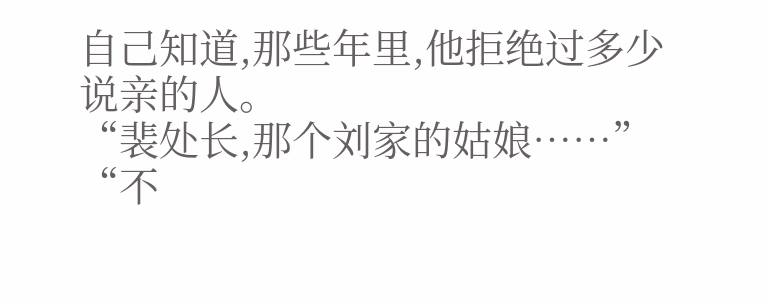自己知道,那些年里,他拒绝过多少说亲的人。
“裴处长,那个刘家的姑娘……”
“不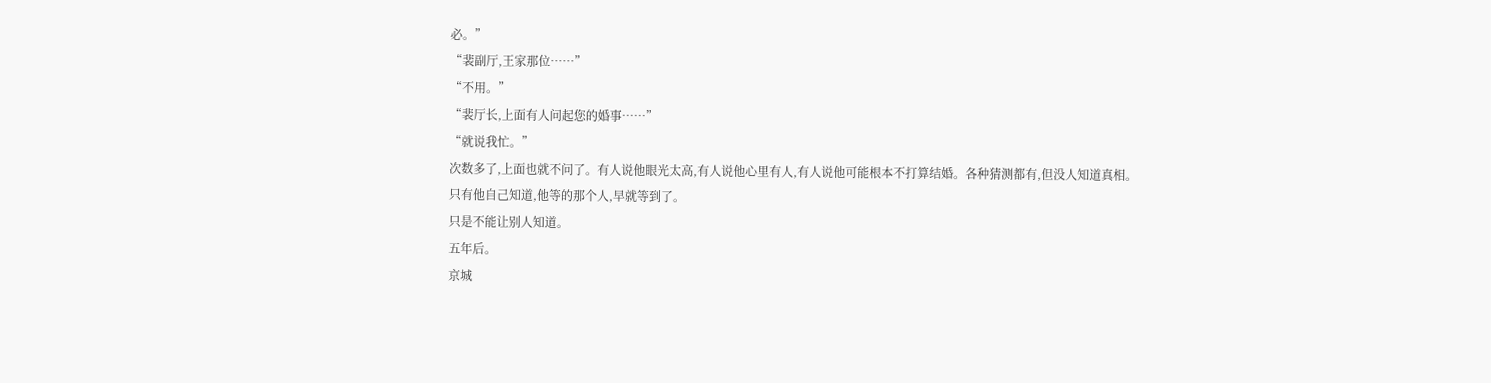必。”
“裴副厅,王家那位……”
“不用。”
“裴厅长,上面有人问起您的婚事……”
“就说我忙。”
次数多了,上面也就不问了。有人说他眼光太高,有人说他心里有人,有人说他可能根本不打算结婚。各种猜测都有,但没人知道真相。
只有他自己知道,他等的那个人,早就等到了。
只是不能让别人知道。
五年后。
京城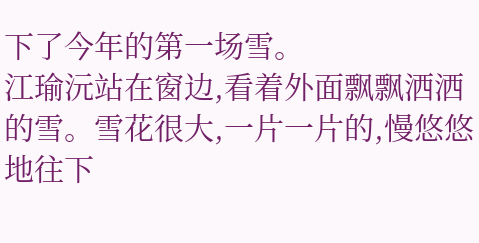下了今年的第一场雪。
江瑜沅站在窗边,看着外面飘飘洒洒的雪。雪花很大,一片一片的,慢悠悠地往下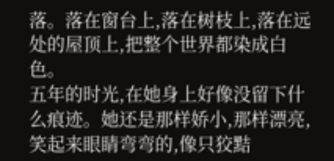落。落在窗台上,落在树枝上,落在远处的屋顶上,把整个世界都染成白色。
五年的时光,在她身上好像没留下什么痕迹。她还是那样娇小,那样漂亮,笑起来眼睛弯弯的,像只狡黠